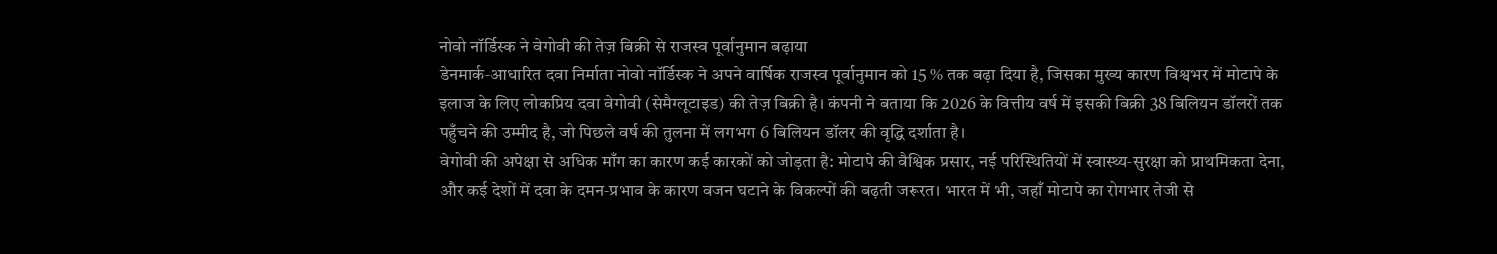नोवो नॉर्डिस्क ने वेगोवी की तेज़ बिक्री से राजस्व पूर्वानुमान बढ़ाया
डेनमार्क‑आधारित दवा निर्माता नोवो नॉर्डिस्क ने अपने वार्षिक राजस्व पूर्वानुमान को 15 % तक बढ़ा दिया है, जिसका मुख्य कारण विश्वभर में मोटापे के इलाज के लिए लोकप्रिय दवा वेगोवी (सेमैग्लूटाइड) की तेज़ बिक्री है। कंपनी ने बताया कि 2026 के वित्तीय वर्ष में इसकी बिक्री 38 बिलियन डॉलरों तक पहुँचने की उम्मीद है, जो पिछले वर्ष की तुलना में लगभग 6 बिलियन डॉलर की वृद्धि दर्शाता है।
वेगोवी की अपेक्षा से अधिक माँग का कारण कई कारकों को जोड़ता है: मोटापे की वैश्विक प्रसार, नई परिस्थितियों में स्वास्थ्य‑सुरक्षा को प्राथमिकता देना, और कई देशों में दवा के दमन‑प्रभाव के कारण वजन घटाने के विकल्पों की बढ़ती जरूरत। भारत में भी, जहाँ मोटापे का रोगभार तेजी से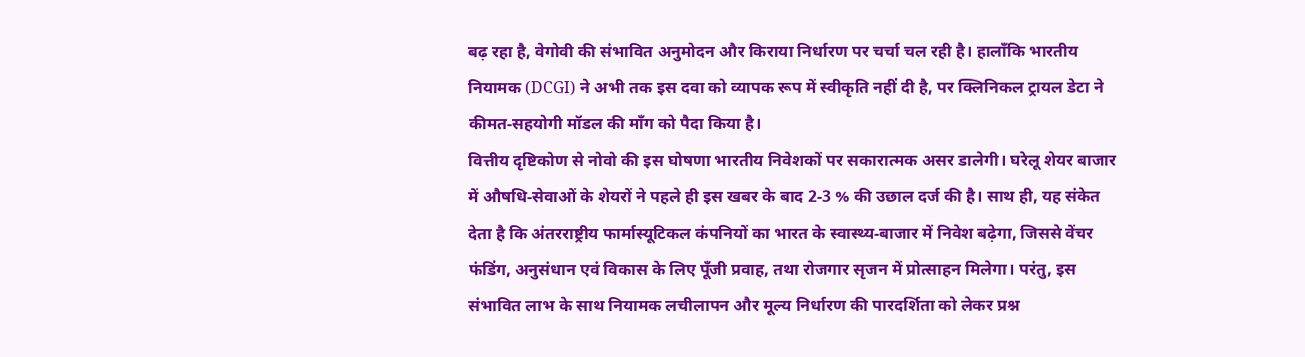बढ़ रहा है, वेगोवी की संभावित अनुमोदन और किराया निर्धारण पर चर्चा चल रही है। हालाँकि भारतीय नियामक (DCGI) ने अभी तक इस दवा को व्यापक रूप में स्वीकृति नहीं दी है, पर क्लिनिकल ट्रायल डेटा ने कीमत‑सहयोगी मॉडल की माँग को पैदा किया है।
वित्तीय दृष्टिकोण से नोवो की इस घोषणा भारतीय निवेशकों पर सकारात्मक असर डालेगी। घरेलू शेयर बाजार में औषधि‑सेवाओं के शेयरों ने पहले ही इस खबर के बाद 2‑3 % की उछाल दर्ज की है। साथ ही, यह संकेत देता है कि अंतरराष्ट्रीय फार्मास्यूटिकल कंपनियों का भारत के स्वास्थ्य‑बाजार में निवेश बढ़ेगा, जिससे वेंचर फंडिंग, अनुसंधान एवं विकास के लिए पूँजी प्रवाह, तथा रोजगार सृजन में प्रोत्साहन मिलेगा। परंतु, इस संभावित लाभ के साथ नियामक लचीलापन और मूल्य निर्धारण की पारदर्शिता को लेकर प्रश्न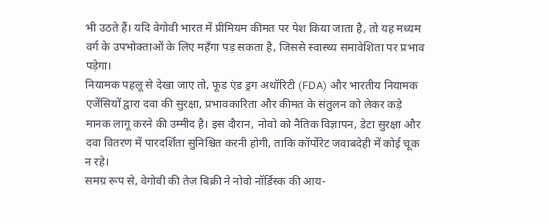भी उठते हैं। यदि वेगोवी भारत में प्रीमियम कीमत पर पेश किया जाता है, तो यह मध्यम वर्ग के उपभोक्ताओं के लिए महँगा पड़ सकता है, जिससे स्वास्थ्य समावेशिता पर प्रभाव पड़ेगा।
नियामक पहलू से देखा जाए तो, फूड एंड ड्रग अथॉरिटी (FDA) और भारतीय नियामक एजेंसियों द्वारा दवा की सुरक्षा, प्रभावकारिता और कीमत के संतुलन को लेकर कड़े मानक लागू करने की उम्मीद है। इस दौरान, नोवो को नैतिक विज्ञापन, डेटा सुरक्षा और दवा वितरण में पारदर्शिता सुनिश्चित करनी होगी, ताकि कॉर्पोरेट जवाबदेही में कोई चूक न रहे।
समग्र रूप से, वेगोवी की तेज़ बिक्री ने नोवो नॉर्डिस्क की आय-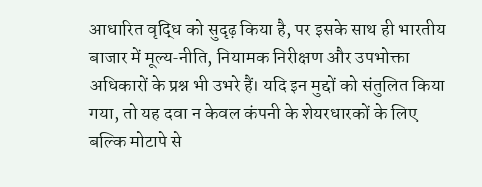आधारित वृद्धि को सुदृढ़ किया है, पर इसके साथ ही भारतीय बाजार में मूल्य‑नीति, नियामक निरीक्षण और उपभोक्ता अधिकारों के प्रश्न भी उभरे हैं। यदि इन मुद्दों को संतुलित किया गया, तो यह दवा न केवल कंपनी के शेयरधारकों के लिए बल्कि मोटापे से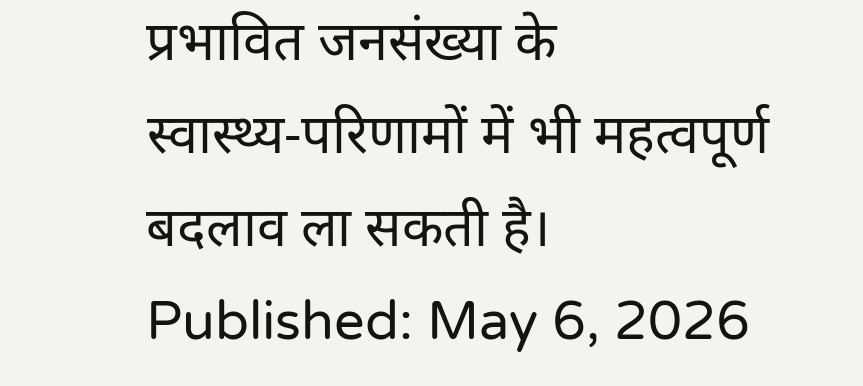प्रभावित जनसंख्या के स्वास्थ्य‑परिणामों में भी महत्वपूर्ण बदलाव ला सकती है।
Published: May 6, 2026